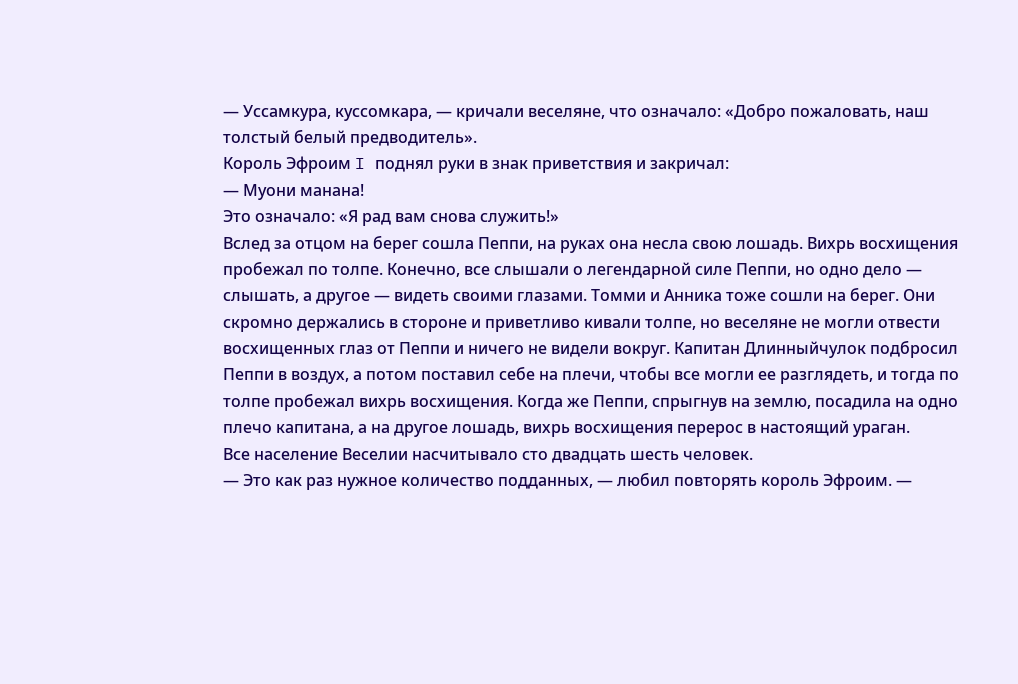— Уссамкура, куссомкара, — кричали веселяне, что означало: «Добро пожаловать, наш толстый белый предводитель».
Король Эфроим I поднял руки в знак приветствия и закричал:
— Муони манана!
Это означало: «Я рад вам снова служить!»
Вслед за отцом на берег сошла Пеппи, на руках она несла свою лошадь. Вихрь восхищения пробежал по толпе. Конечно, все слышали о легендарной силе Пеппи, но одно дело — слышать, а другое — видеть своими глазами. Томми и Анника тоже сошли на берег. Они скромно держались в стороне и приветливо кивали толпе, но веселяне не могли отвести восхищенных глаз от Пеппи и ничего не видели вокруг. Капитан Длинныйчулок подбросил Пеппи в воздух, а потом поставил себе на плечи, чтобы все могли ее разглядеть, и тогда по толпе пробежал вихрь восхищения. Когда же Пеппи, спрыгнув на землю, посадила на одно плечо капитана, а на другое лошадь, вихрь восхищения перерос в настоящий ураган.
Все население Веселии насчитывало сто двадцать шесть человек.
— Это как раз нужное количество подданных, — любил повторять король Эфроим. —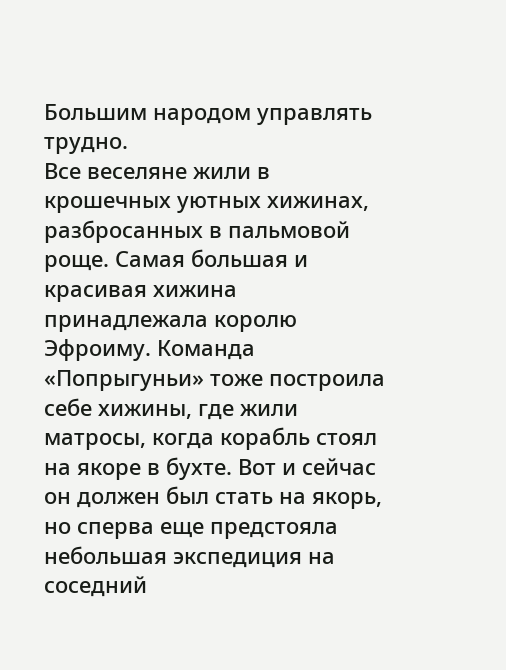Большим народом управлять трудно.
Все веселяне жили в крошечных уютных хижинах, разбросанных в пальмовой роще. Самая большая и красивая хижина принадлежала королю Эфроиму. Команда «Попрыгуньи» тоже построила себе хижины, где жили матросы, когда корабль стоял на якоре в бухте. Вот и сейчас он должен был стать на якорь, но сперва еще предстояла небольшая экспедиция на соседний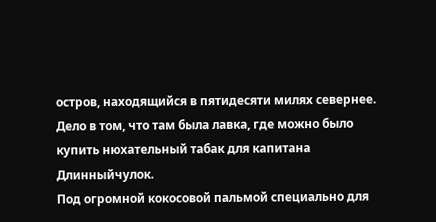остров, находящийся в пятидесяти милях севернее. Дело в том, что там была лавка, где можно было купить нюхательный табак для капитана Длинныйчулок.
Под огромной кокосовой пальмой специально для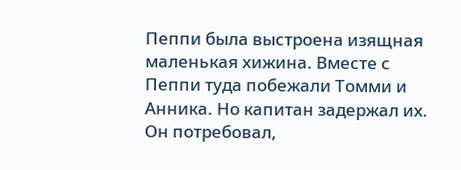Пеппи была выстроена изящная маленькая хижина. Вместе с Пеппи туда побежали Томми и Анника. Но капитан задержал их. Он потребовал,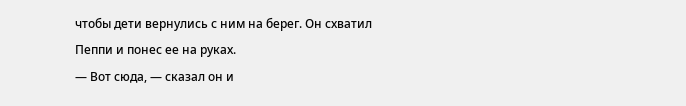чтобы дети вернулись с ним на берег. Он схватил Пеппи и понес ее на руках.
— Вот сюда, — сказал он и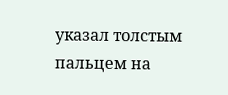указал толстым пальцем на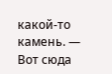какой-то камень. — Вот сюда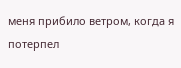меня прибило ветром, когда я потерпел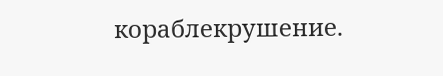кораблекрушение.